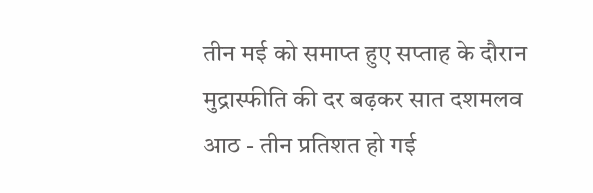तीन मई को समाप्त हुए सप्ताह के दौरान मुद्रास्फीति की दर बढ़कर सात दशमलव आठ - तीन प्रतिशत हो गई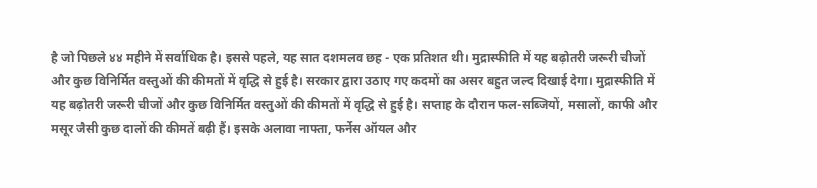है जो पिछले ४४ महीने में सर्वाधिक है। इससे पहले, यह सात दशमलव छह - एक प्रतिशत थी। मुद्रास्फीति में यह बढ़ोतरी जरूरी चीजों और कुछ विनिर्मित वस्तुओं की कीमतों में वृद्धि से हुई है। सरकार द्वारा उठाए गए कदमों का असर बहुत जल्द दिखाई देगा। मुद्रास्फीति में यह बढ़ोतरी जरूरी चीजों और कुछ विनिर्मित वस्तुओं की कीमतों में वृद्धि से हुई है। सप्ताह के दौरान फल-सब्जियों, मसालों, काफी और मसूर जैसी कुछ दालों की कीमतें बढ़ी हैं। इसके अलावा नाफ्ता, फर्नेस ऑयल और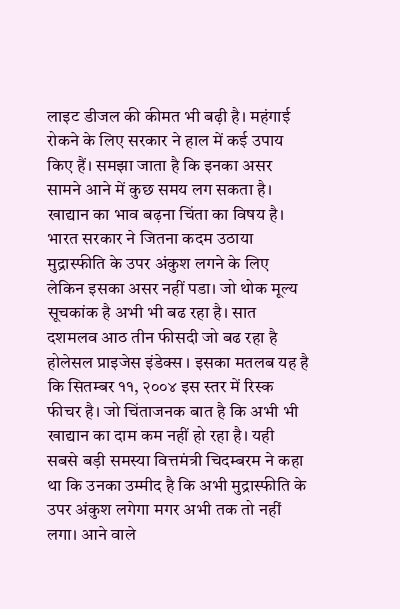लाइट डीजल की कीमत भी बढ़ी है। महंगाई रोकने के लिए सरकार ने हाल में कई उपाय किए हैं। समझा जाता है कि इनका असर सामने आने में कुछ समय लग सकता है। खाद्यान का भाव बढ़ना चिंता का विषय है।
भारत सरकार ने जितना कदम उठाया मुद्रास्फीति के उपर अंकुश लगने के लिए लेकिन इसका असर नहीं पडा। जो थोक मूल्य सूचकांक है अभी भी बढ रहा है। सात दशमलव आठ तीन फीसदी जो बढ रहा है होलेसल प्राइजेस इंडेक्स । इसका मतलब यह है कि सितम्बर ११, २००४ इस स्तर में रिस्क फीचर है। जो चिंताजनक बात है कि अभी भी खाद्यान का दाम कम नहीं हो रहा है। यही सबसे बड़ी समस्या वित्तमंत्री चिदम्बरम ने कहा था कि उनका उम्मीद है कि अभी मुद्रास्फीति के उपर अंकुश लगेगा मगर अभी तक तो नहीं लगा। आने वाले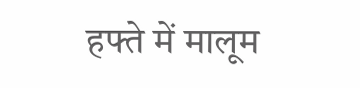हफ्ते में मालूम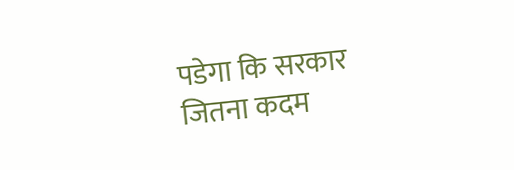पडेगा कि सरकार जितना कदम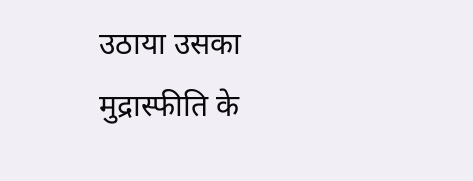उठाया उसका मुद्रास्फीति के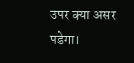उपर क्या असर पडेगा।